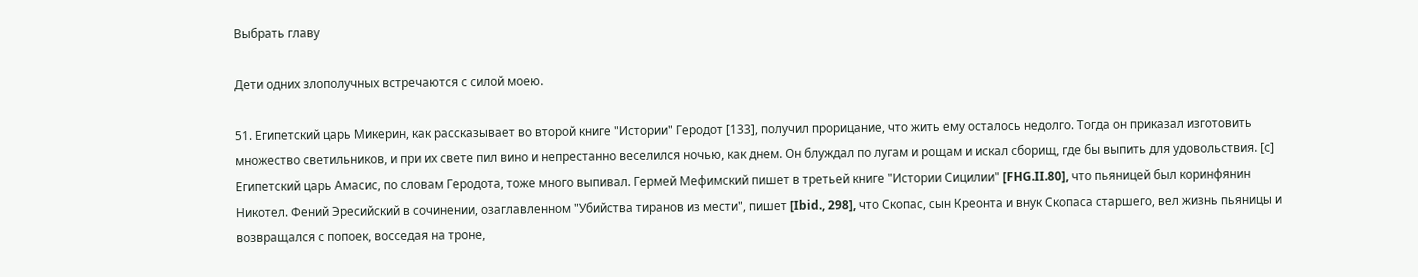Выбрать главу

Дети одних злополучных встречаются с силой моею.

51. Египетский царь Микерин, как рассказывает во второй книге "Истории" Геродот [133], получил прорицание, что жить ему осталось недолго. Тогда он приказал изготовить множество светильников, и при их свете пил вино и непрестанно веселился ночью, как днем. Он блуждал по лугам и рощам и искал сборищ, где бы выпить для удовольствия. [с] Египетский царь Амасис, по словам Геродота, тоже много выпивал. Гермей Мефимский пишет в третьей книге "Истории Сицилии" [FHG.II.80], что пьяницей был коринфянин Никотел. Фений Эресийский в сочинении, озаглавленном "Убийства тиранов из мести", пишет [Ibid., 298], что Скопас, сын Креонта и внук Скопаса старшего, вел жизнь пьяницы и возвращался с попоек, восседая на троне,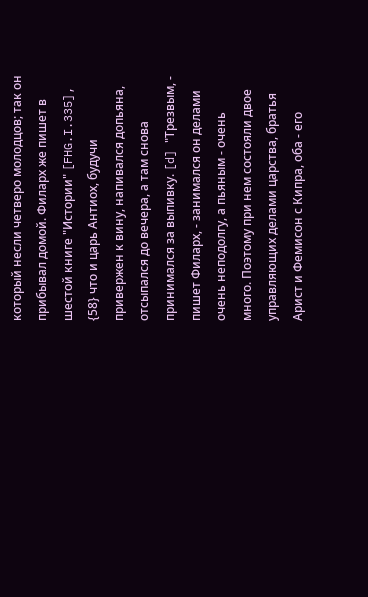который несли четверо молодцов; так он прибывал домой. Филарх же пишет в шестой книге "Истории" [FHG.I.335], {58} что и царь Антиох, будучи привержен к вину, напивался допьяна, отсыпался до вечера, а там снова принимался за выпивку. [d] "Трезвым, - пишет Филарх, - занимался он делами очень неподолгу, а пьяным - очень много. Поэтому при нем состояли двое управляющих делами царства, братья Арист и Фемисон с Кипра, оба - его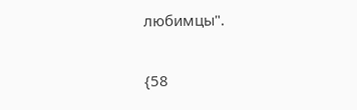любимцы".

{58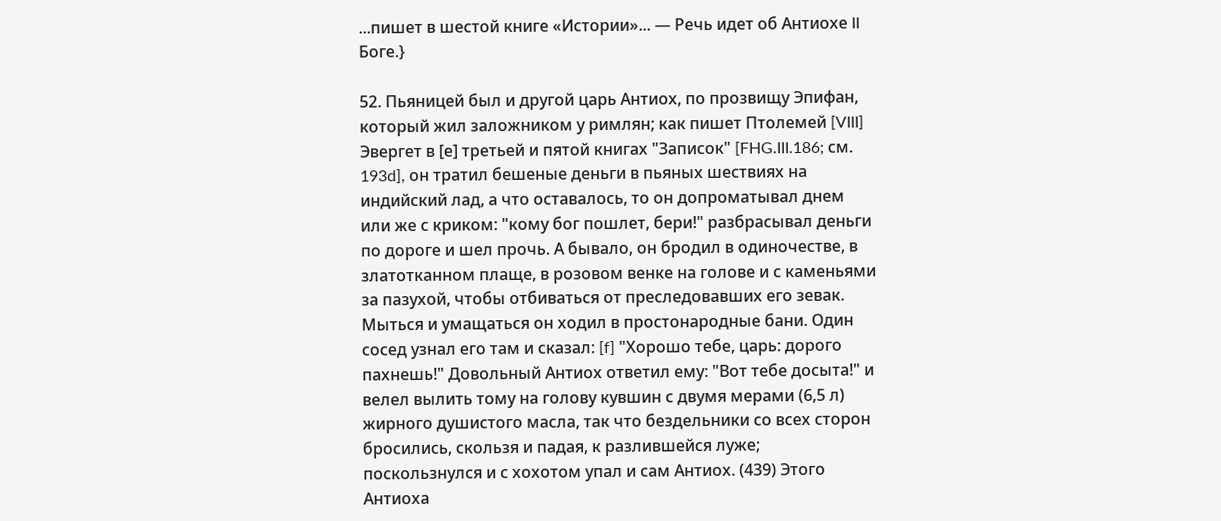...пишет в шестой книге «Истории»... — Речь идет об Антиохе II Боге.}

52. Пьяницей был и другой царь Антиох, по прозвищу Эпифан, который жил заложником у римлян; как пишет Птолемей [VIII] Эвергет в [е] третьей и пятой книгах "Записок" [FHG.III.186; см. 193d], он тратил бешеные деньги в пьяных шествиях на индийский лад, а что оставалось, то он допроматывал днем или же с криком: "кому бог пошлет, бери!" разбрасывал деньги по дороге и шел прочь. А бывало, он бродил в одиночестве, в златотканном плаще, в розовом венке на голове и с каменьями за пазухой, чтобы отбиваться от преследовавших его зевак. Мыться и умащаться он ходил в простонародные бани. Один сосед узнал его там и сказал: [f] "Хорошо тебе, царь: дорого пахнешь!" Довольный Антиох ответил ему: "Вот тебе досыта!" и велел вылить тому на голову кувшин с двумя мерами (6,5 л) жирного душистого масла, так что бездельники со всех сторон бросились, скользя и падая, к разлившейся луже; поскользнулся и с хохотом упал и сам Антиох. (439) Этого Антиоха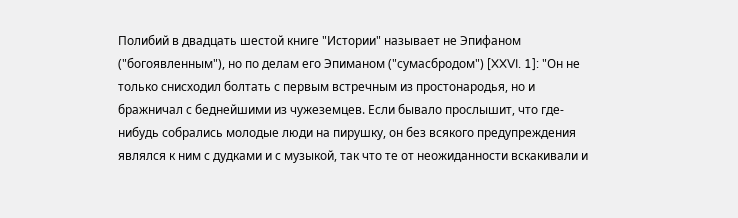Полибий в двадцать шестой книге "Истории" называет не Эпифаном ("богоявленным"), но по делам его Эпиманом ("сумасбродом") [XXVI. 1]: "Он не только снисходил болтать с первым встречным из простонародья, но и бражничал с беднейшими из чужеземцев. Если бывало прослышит, что где-нибудь собрались молодые люди на пирушку, он без всякого предупреждения являлся к ним с дудками и с музыкой, так что те от неожиданности вскакивали и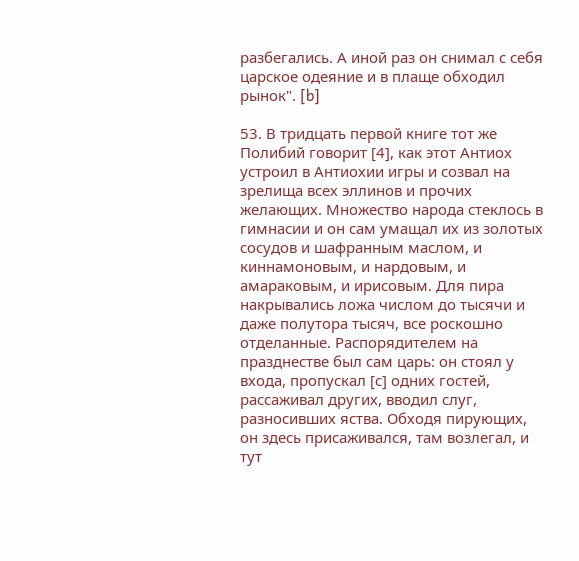разбегались. А иной раз он снимал с себя царское одеяние и в плаще обходил рынок". [b]

53. В тридцать первой книге тот же Полибий говорит [4], как этот Антиох устроил в Антиохии игры и созвал на зрелища всех эллинов и прочих желающих. Множество народа стеклось в гимнасии и он сам умащал их из золотых сосудов и шафранным маслом, и киннамоновым, и нардовым, и амараковым, и ирисовым. Для пира накрывались ложа числом до тысячи и даже полутора тысяч, все роскошно отделанные. Распорядителем на празднестве был сам царь: он стоял у входа, пропускал [с] одних гостей, рассаживал других, вводил слуг, разносивших яства. Обходя пирующих, он здесь присаживался, там возлегал, и тут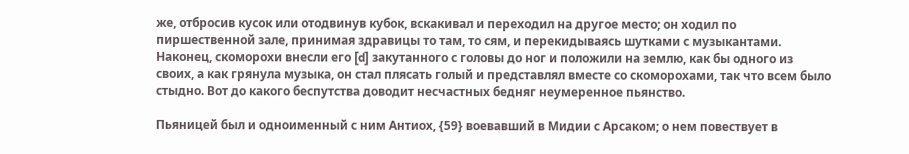же, отбросив кусок или отодвинув кубок, вскакивал и переходил на другое место; он ходил по пиршественной зале, принимая здравицы то там, то сям, и перекидываясь шутками с музыкантами. Наконец, скоморохи внесли его [d] закутанного с головы до ног и положили на землю, как бы одного из своих, а как грянула музыка, он стал плясать голый и представлял вместе со скоморохами, так что всем было стыдно. Вот до какого беспутства доводит несчастных бедняг неумеренное пьянство.

Пьяницей был и одноименный с ним Антиох, {59} воевавший в Мидии с Арсаком; о нем повествует в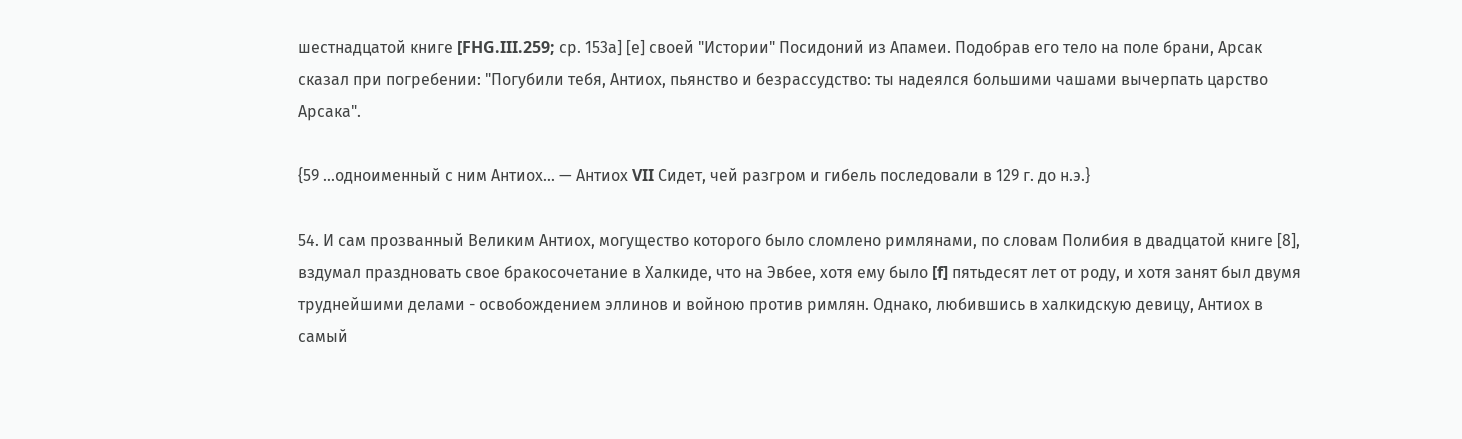шестнадцатой книге [FHG.III.259; ср. 153а] [е] своей "Истории" Посидоний из Апамеи. Подобрав его тело на поле брани, Арсак сказал при погребении: "Погубили тебя, Антиох, пьянство и безрассудство: ты надеялся большими чашами вычерпать царство Арсака".

{59 ...одноименный с ним Антиох... — Антиох VII Сидет, чей разгром и гибель последовали в 129 г. до н.э.}

54. И сам прозванный Великим Антиох, могущество которого было сломлено римлянами, по словам Полибия в двадцатой книге [8], вздумал праздновать свое бракосочетание в Халкиде, что на Эвбее, хотя ему было [f] пятьдесят лет от роду, и хотя занят был двумя труднейшими делами - освобождением эллинов и войною против римлян. Однако, любившись в халкидскую девицу, Антиох в самый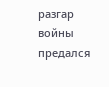разгар войны предался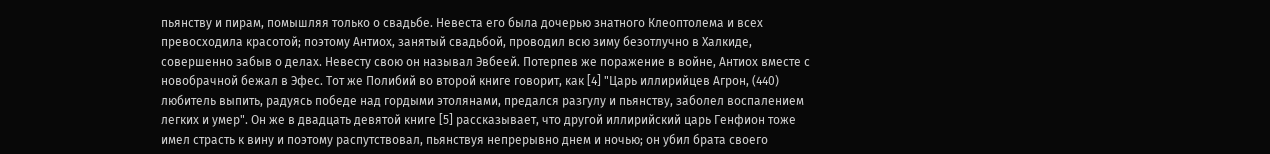пьянству и пирам, помышляя только о свадьбе. Невеста его была дочерью знатного Клеоптолема и всех превосходила красотой; поэтому Антиох, занятый свадьбой, проводил всю зиму безотлучно в Халкиде, совершенно забыв о делах. Невесту свою он называл Эвбеей. Потерпев же поражение в войне, Антиох вместе с новобрачной бежал в Эфес. Тот же Полибий во второй книге говорит, как [4] "Царь иллирийцев Агрон, (440) любитель выпить, радуясь победе над гордыми этолянами, предался разгулу и пьянству, заболел воспалением легких и умер". Он же в двадцать девятой книге [5] рассказывает, что другой иллирийский царь Генфион тоже имел страсть к вину и поэтому распутствовал, пьянствуя непрерывно днем и ночью; он убил брата своего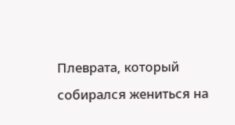Плеврата, который собирался жениться на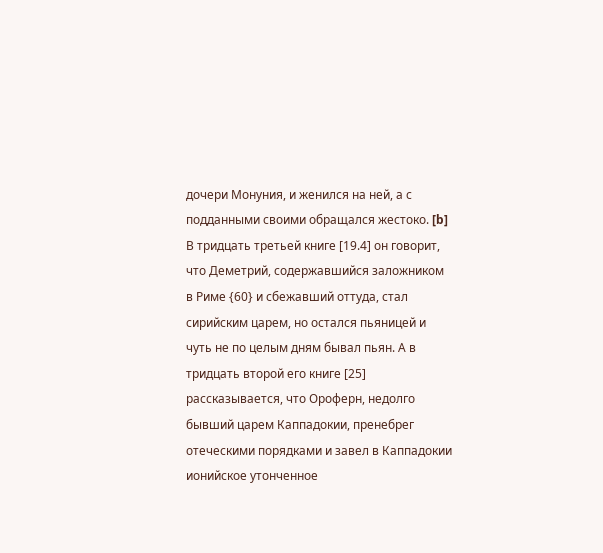дочери Монуния, и женился на ней, а с подданными своими обращался жестоко. [b] В тридцать третьей книге [19.4] он говорит, что Деметрий, содержавшийся заложником в Риме {60} и сбежавший оттуда, стал сирийским царем, но остался пьяницей и чуть не по целым дням бывал пьян. А в тридцать второй его книге [25] рассказывается, что Ороферн, недолго бывший царем Каппадокии, пренебрег отеческими порядками и завел в Каппадокии ионийское утонченное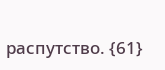распутство. {61}